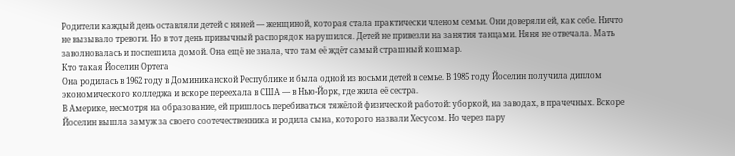Родители каждый день оставляли детей с няней — женщиной, которая стала практически членом семьи. Они доверяли ей, как себе. Ничто не вызывало тревоги. Но в тот день привычный распорядок нарушился. Детей не привезли на занятия танцами. Няня не отвечала. Мать заволновалась и поспешила домой. Она ещё не знала, что там её ждёт самый страшный кошмар.
Кто такая Йоселин Ортега
Она родилась в 1962 году в Доминиканской Республике и была одной из восьми детей в семье. В 1985 году Йоселин получила диплом экономического колледжа и вскоре переехала в США — в Нью-Йорк, где жила её сестра.
В Америке, несмотря на образование, ей пришлось перебиваться тяжёлой физической работой: уборкой, на заводах, в прачечных. Вскоре Йоселин вышла замуж за своего соотечественника и родила сына, которого назвали Хесусом. Но через пару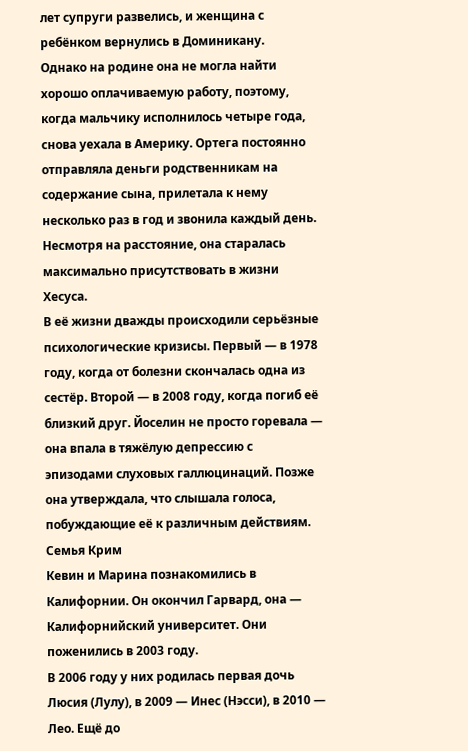лет супруги развелись, и женщина с ребёнком вернулись в Доминикану.
Однако на родине она не могла найти хорошо оплачиваемую работу, поэтому, когда мальчику исполнилось четыре года, снова уехала в Америку. Ортега постоянно отправляла деньги родственникам на содержание сына, прилетала к нему несколько раз в год и звонила каждый день. Несмотря на расстояние, она старалась максимально присутствовать в жизни Хесуса.
В её жизни дважды происходили серьёзные психологические кризисы. Первый — в 1978 году, когда от болезни скончалась одна из сестёр. Второй — в 2008 году, когда погиб её близкий друг. Йоселин не просто горевала — она впала в тяжёлую депрессию с эпизодами слуховых галлюцинаций. Позже она утверждала, что слышала голоса, побуждающие её к различным действиям.
Семья Крим
Кевин и Марина познакомились в Калифорнии. Он окончил Гарвард, она — Калифорнийский университет. Они поженились в 2003 году.
В 2006 году у них родилась первая дочь Люсия (Лулу), в 2009 — Инес (Нэсси), в 2010 — Лео. Ещё до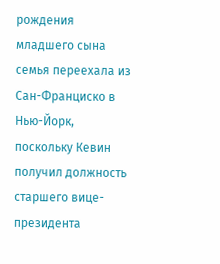рождения младшего сына семья переехала из Сан-Франциско в Нью-Йорк, поскольку Кевин получил должность старшего вице-президента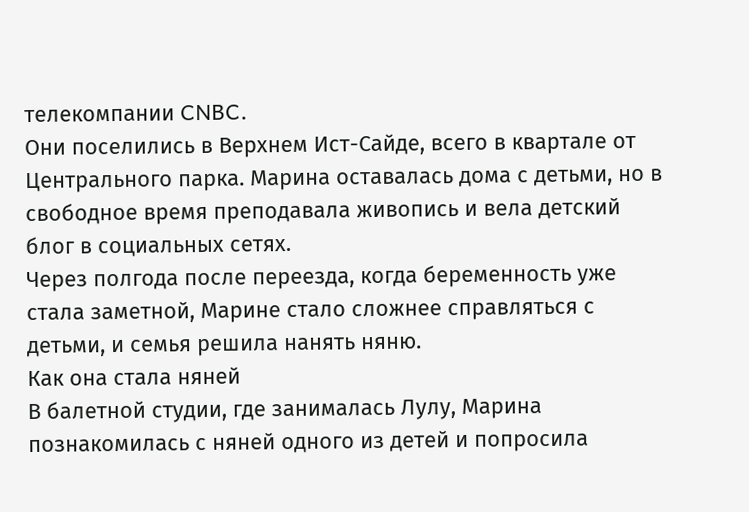телекомпании CNBC.
Они поселились в Верхнем Ист-Сайде, всего в квартале от Центрального парка. Марина оставалась дома с детьми, но в свободное время преподавала живопись и вела детский блог в социальных сетях.
Через полгода после переезда, когда беременность уже стала заметной, Марине стало сложнее справляться с детьми, и семья решила нанять няню.
Как она стала няней
В балетной студии, где занималась Лулу, Марина познакомилась с няней одного из детей и попросила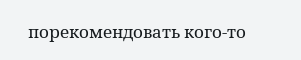порекомендовать кого-то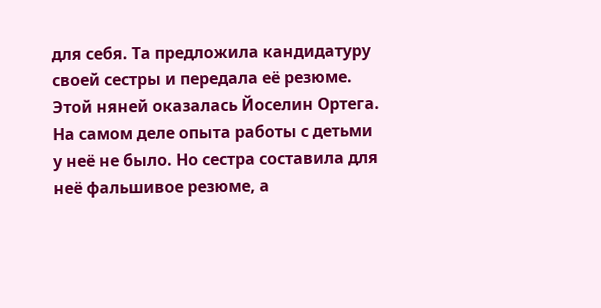для себя. Та предложила кандидатуру своей сестры и передала её резюме.
Этой няней оказалась Йоселин Ортега. На самом деле опыта работы с детьми у неё не было. Но сестра составила для неё фальшивое резюме, а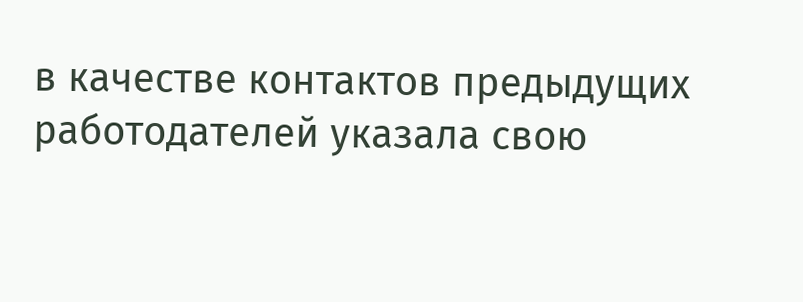в качестве контактов предыдущих работодателей указала свою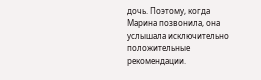дочь. Поэтому, когда Марина позвонила, она услышала исключительно положительные рекомендации.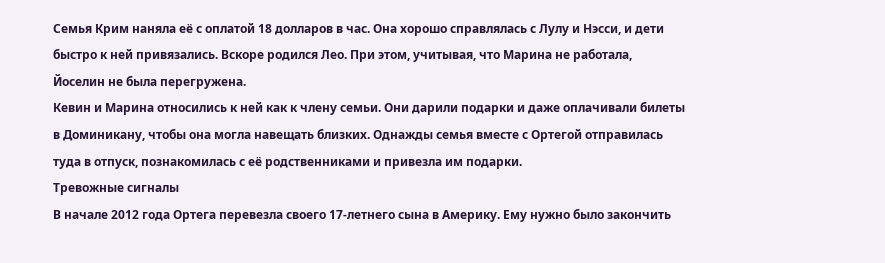Семья Крим наняла её с оплатой 18 долларов в час. Она хорошо справлялась с Лулу и Нэсси, и дети быстро к ней привязались. Вскоре родился Лео. При этом, учитывая, что Марина не работала, Йоселин не была перегружена.
Кевин и Марина относились к ней как к члену семьи. Они дарили подарки и даже оплачивали билеты в Доминикану, чтобы она могла навещать близких. Однажды семья вместе с Ортегой отправилась туда в отпуск, познакомилась с её родственниками и привезла им подарки.
Тревожные сигналы
В начале 2012 года Ортега перевезла своего 17-летнего сына в Америку. Ему нужно было закончить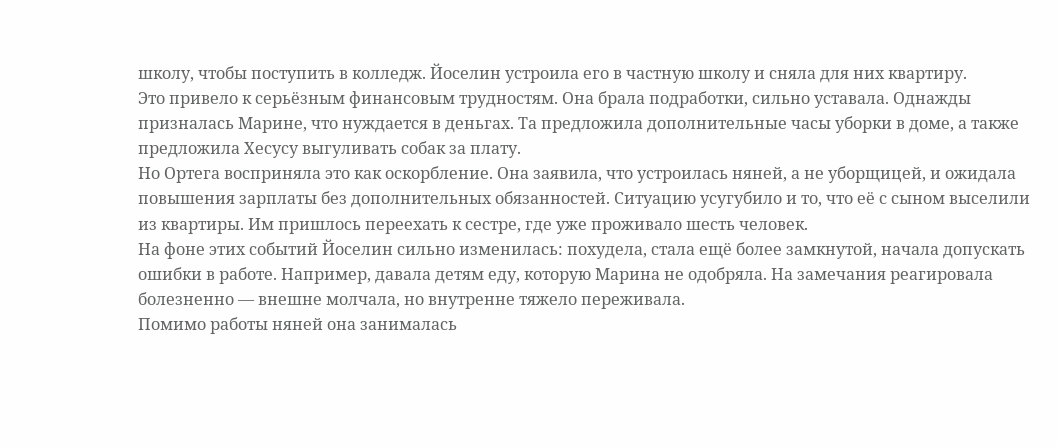школу, чтобы поступить в колледж. Йоселин устроила его в частную школу и сняла для них квартиру.
Это привело к серьёзным финансовым трудностям. Она брала подработки, сильно уставала. Однажды призналась Марине, что нуждается в деньгах. Та предложила дополнительные часы уборки в доме, а также предложила Хесусу выгуливать собак за плату.
Но Ортега восприняла это как оскорбление. Она заявила, что устроилась няней, а не уборщицей, и ожидала повышения зарплаты без дополнительных обязанностей. Ситуацию усугубило и то, что её с сыном выселили из квартиры. Им пришлось переехать к сестре, где уже проживало шесть человек.
На фоне этих событий Йоселин сильно изменилась: похудела, стала ещё более замкнутой, начала допускать ошибки в работе. Например, давала детям еду, которую Марина не одобряла. На замечания реагировала болезненно — внешне молчала, но внутренне тяжело переживала.
Помимо работы няней она занималась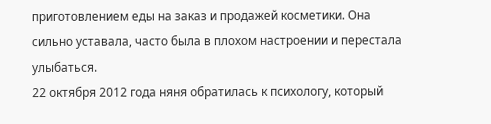приготовлением еды на заказ и продажей косметики. Она сильно уставала, часто была в плохом настроении и перестала улыбаться.
22 октября 2012 года няня обратилась к психологу, который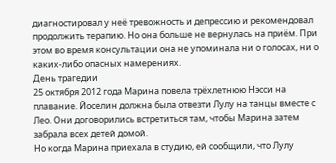диагностировал у неё тревожность и депрессию и рекомендовал продолжить терапию. Но она больше не вернулась на приём. При этом во время консультации она не упоминала ни о голосах, ни о каких-либо опасных намерениях.
День трагедии
25 октября 2012 года Марина повела трёхлетнюю Нэсси на плавание. Йоселин должна была отвезти Лулу на танцы вместе с Лео. Они договорились встретиться там, чтобы Марина затем забрала всех детей домой.
Но когда Марина приехала в студию, ей сообщили, что Лулу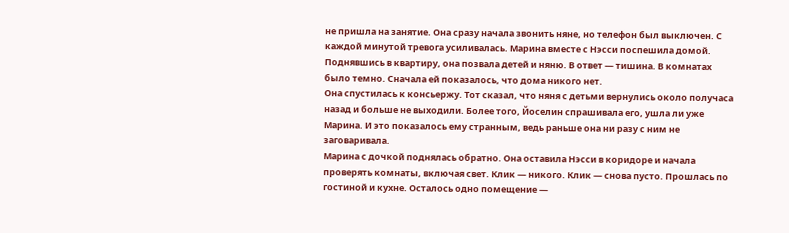не пришла на занятие. Она сразу начала звонить няне, но телефон был выключен. С каждой минутой тревога усиливалась. Марина вместе с Нэсси поспешила домой.
Поднявшись в квартиру, она позвала детей и няню. В ответ — тишина. В комнатах было темно. Сначала ей показалось, что дома никого нет.
Она спустилась к консьержу. Тот сказал, что няня с детьми вернулись около получаса назад и больше не выходили. Более того, Йоселин спрашивала его, ушла ли уже Марина. И это показалось ему странным, ведь раньше она ни разу с ним не заговаривала.
Марина с дочкой поднялась обратно. Она оставила Нэсси в коридоре и начала проверять комнаты, включая свет. Клик — никого. Клик — снова пусто. Прошлась по гостиной и кухне. Осталось одно помещение —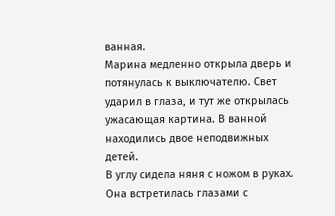ванная.
Марина медленно открыла дверь и потянулась к выключателю. Свет ударил в глаза, и тут же открылась ужасающая картина. В ванной находились двое неподвижных детей.
В углу сидела няня с ножом в руках. Она встретилась глазами с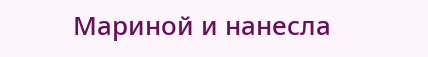Мариной и нанесла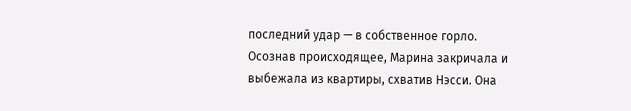последний удар — в собственное горло.
Осознав происходящее, Марина закричала и выбежала из квартиры, схватив Нэсси. Она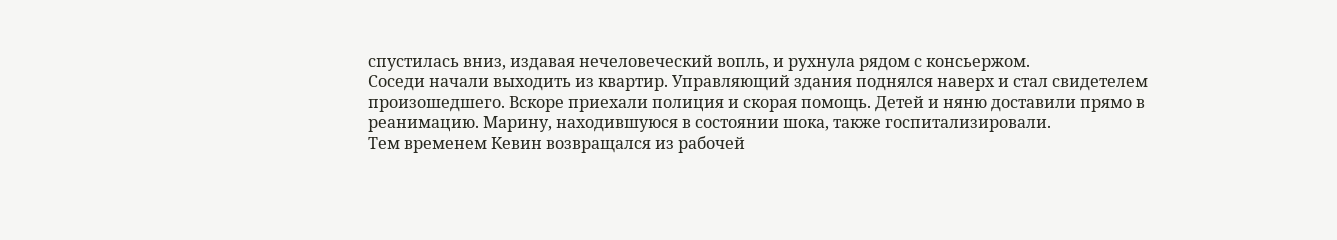спустилась вниз, издавая нечеловеческий вопль, и рухнула рядом с консьержом.
Соседи начали выходить из квартир. Управляющий здания поднялся наверх и стал свидетелем произошедшего. Вскоре приехали полиция и скорая помощь. Детей и няню доставили прямо в реанимацию. Марину, находившуюся в состоянии шока, также госпитализировали.
Тем временем Кевин возвращался из рабочей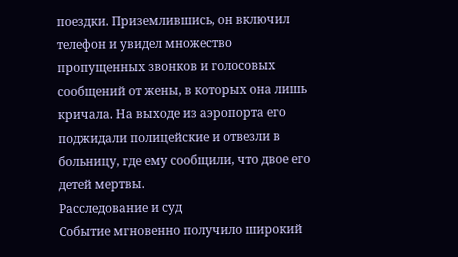поездки. Приземлившись, он включил телефон и увидел множество пропущенных звонков и голосовых сообщений от жены, в которых она лишь кричала. На выходе из аэропорта его поджидали полицейские и отвезли в больницу, где ему сообщили, что двое его детей мертвы.
Расследование и суд
Событие мгновенно получило широкий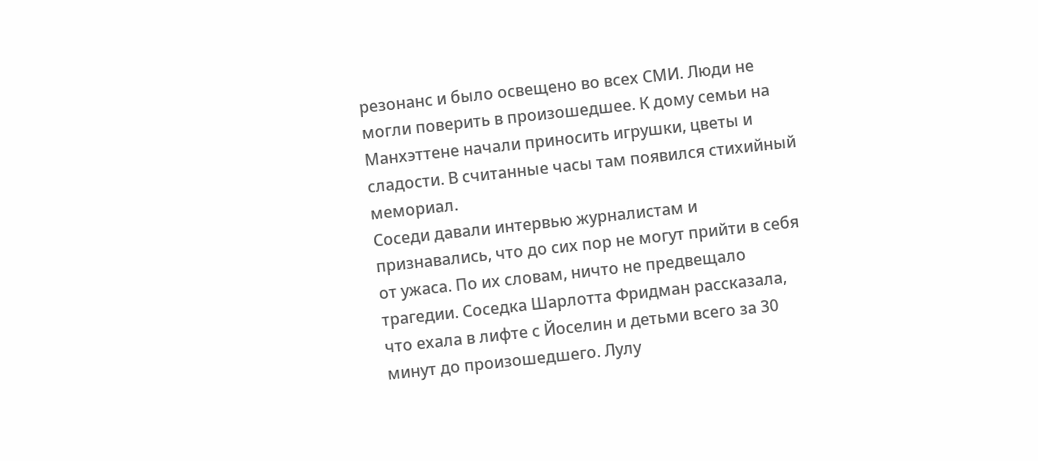резонанс и было освещено во всех СМИ. Люди не могли поверить в произошедшее. К дому семьи на Манхэттене начали приносить игрушки, цветы и сладости. В считанные часы там появился стихийный мемориал.
Соседи давали интервью журналистам и признавались, что до сих пор не могут прийти в себя от ужаса. По их словам, ничто не предвещало трагедии. Соседка Шарлотта Фридман рассказала, что ехала в лифте с Йоселин и детьми всего за 30 минут до произошедшего. Лулу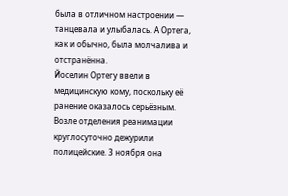была в отличном настроении — танцевала и улыбалась. А Ортега, как и обычно, была молчалива и отстранённа.
Йоселин Ортегу ввели в медицинскую кому, поскольку её ранение оказалось серьёзным. Возле отделения реанимации круглосуточно дежурили полицейские. 3 ноября она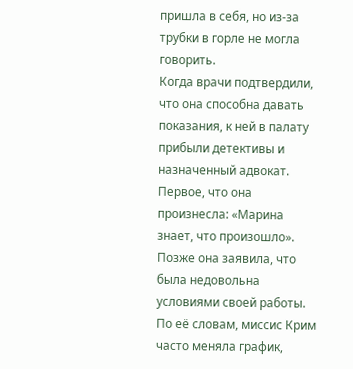пришла в себя, но из-за трубки в горле не могла говорить.
Когда врачи подтвердили, что она способна давать показания, к ней в палату прибыли детективы и назначенный адвокат. Первое, что она произнесла: «Марина знает, что произошло».
Позже она заявила, что была недовольна условиями своей работы. По её словам, миссис Крим часто меняла график,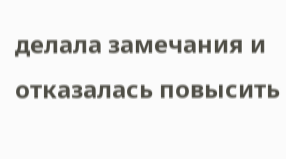делала замечания и отказалась повысить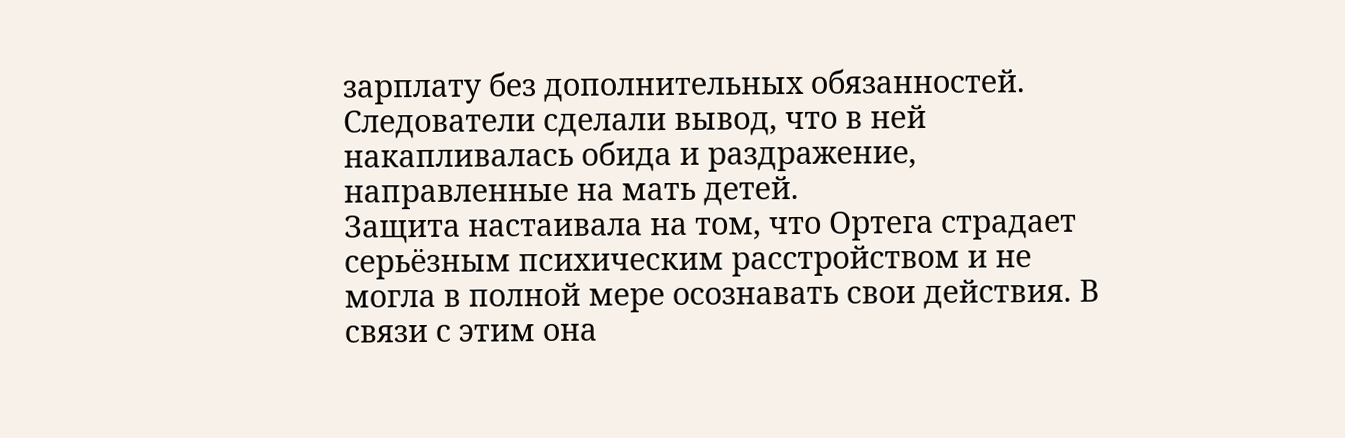зарплату без дополнительных обязанностей.
Следователи сделали вывод, что в ней накапливалась обида и раздражение, направленные на мать детей.
Защита настаивала на том, что Ортега страдает серьёзным психическим расстройством и не могла в полной мере осознавать свои действия. В связи с этим она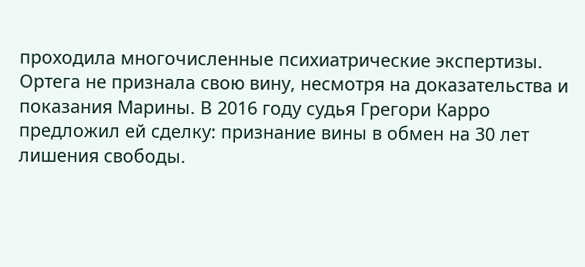проходила многочисленные психиатрические экспертизы.
Ортега не признала свою вину, несмотря на доказательства и показания Марины. В 2016 году судья Грегори Карро предложил ей сделку: признание вины в обмен на 30 лет лишения свободы.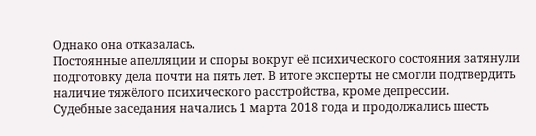Однако она отказалась.
Постоянные апелляции и споры вокруг её психического состояния затянули подготовку дела почти на пять лет. В итоге эксперты не смогли подтвердить наличие тяжёлого психического расстройства, кроме депрессии.
Судебные заседания начались 1 марта 2018 года и продолжались шесть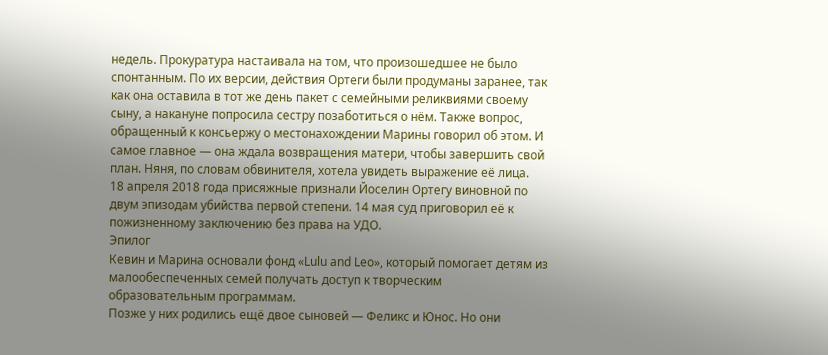недель. Прокуратура настаивала на том, что произошедшее не было спонтанным. По их версии, действия Ортеги были продуманы заранее, так как она оставила в тот же день пакет с семейными реликвиями своему сыну, а накануне попросила сестру позаботиться о нём. Также вопрос, обращенный к консьержу о местонахождении Марины говорил об этом. И самое главное — она ждала возвращения матери, чтобы завершить свой план. Няня, по словам обвинителя, хотела увидеть выражение её лица.
18 апреля 2018 года присяжные признали Йоселин Ортегу виновной по двум эпизодам убийства первой степени. 14 мая суд приговорил её к пожизненному заключению без права на УДО.
Эпилог
Кевин и Марина основали фонд «Lulu and Leo», который помогает детям из малообеспеченных семей получать доступ к творческим образовательным программам.
Позже у них родились ещё двое сыновей — Феликс и Юнос. Но они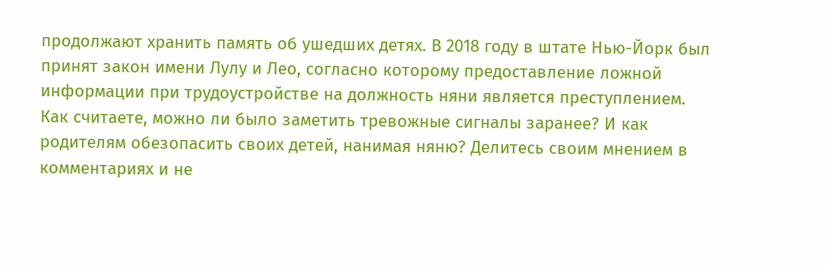продолжают хранить память об ушедших детях. В 2018 году в штате Нью-Йорк был принят закон имени Лулу и Лео, согласно которому предоставление ложной информации при трудоустройстве на должность няни является преступлением.
Как считаете, можно ли было заметить тревожные сигналы заранее? И как родителям обезопасить своих детей, нанимая няню? Делитесь своим мнением в комментариях и не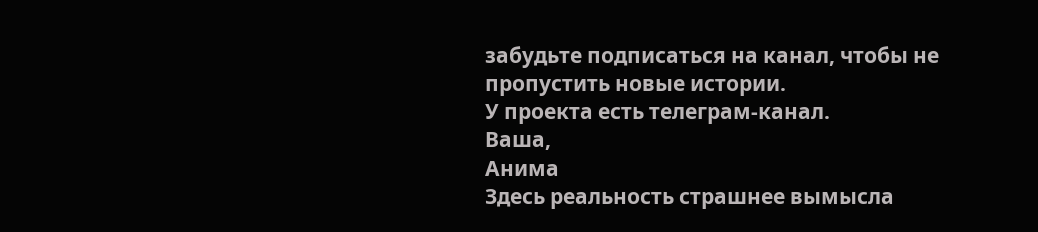забудьте подписаться на канал, чтобы не пропустить новые истории.
У проекта есть телеграм-канал.
Ваша,
Анима
Здесь реальность страшнее вымысла